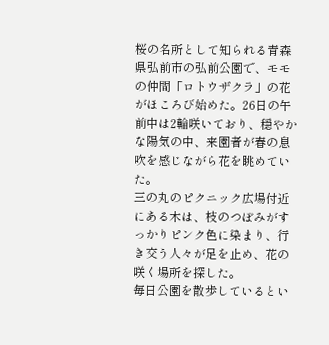桜の名所として知られる青森県弘前市の弘前公園で、モモの仲間「ロトウザクラ」の花がほころび始めた。26日の午前中は2輪咲いており、穏やかな陽気の中、来園者が春の息吹を感じながら花を眺めていた。
三の丸のピクニック広場付近にある木は、枝のつぼみがすっかりピンク色に染まり、行き交う人々が足を止め、花の咲く場所を探した。
毎日公園を散歩しているとい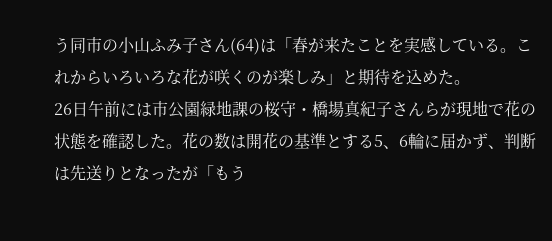う同市の小山ふみ子さん(64)は「春が来たことを実感している。これからいろいろな花が咲くのが楽しみ」と期待を込めた。
26日午前には市公園緑地課の桜守・橋場真紀子さんらが現地で花の状態を確認した。花の数は開花の基準とする5、6輪に届かず、判断は先送りとなったが「もう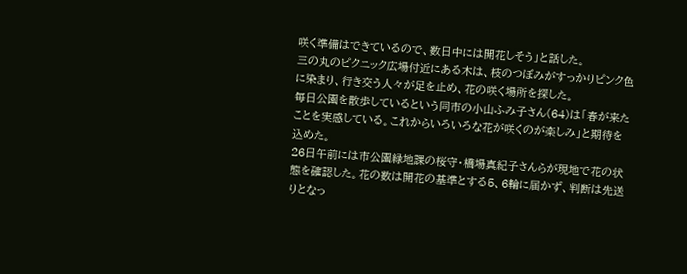咲く準備はできているので、数日中には開花しそう」と話した。
三の丸のピクニック広場付近にある木は、枝のつぼみがすっかりピンク色に染まり、行き交う人々が足を止め、花の咲く場所を探した。
毎日公園を散歩しているという同市の小山ふみ子さん(64)は「春が来たことを実感している。これからいろいろな花が咲くのが楽しみ」と期待を込めた。
26日午前には市公園緑地課の桜守・橋場真紀子さんらが現地で花の状態を確認した。花の数は開花の基準とする5、6輪に届かず、判断は先送りとなっ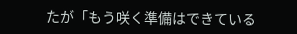たが「もう咲く準備はできている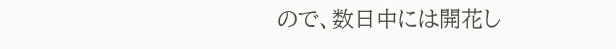ので、数日中には開花し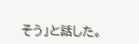そう」と話した。